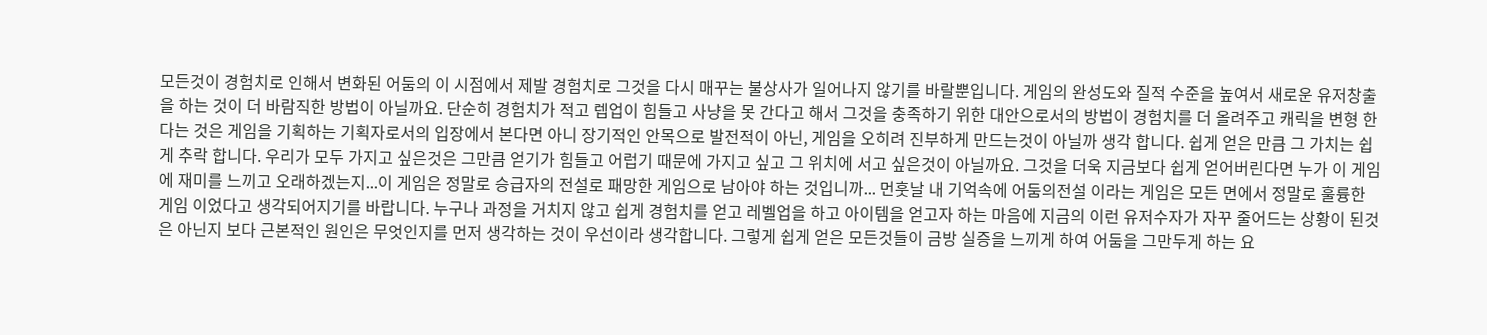모든것이 경험치로 인해서 변화된 어둠의 이 시점에서 제발 경험치로 그것을 다시 매꾸는 불상사가 일어나지 않기를 바랄뿐입니다. 게임의 완성도와 질적 수준을 높여서 새로운 유저창출을 하는 것이 더 바람직한 방법이 아닐까요. 단순히 경험치가 적고 렙업이 힘들고 사냥을 못 간다고 해서 그것을 충족하기 위한 대안으로서의 방법이 경험치를 더 올려주고 캐릭을 변형 한다는 것은 게임을 기획하는 기획자로서의 입장에서 본다면 아니 장기적인 안목으로 발전적이 아닌, 게임을 오히려 진부하게 만드는것이 아닐까 생각 합니다. 쉽게 얻은 만큼 그 가치는 쉽게 추락 합니다. 우리가 모두 가지고 싶은것은 그만큼 얻기가 힘들고 어럽기 때문에 가지고 싶고 그 위치에 서고 싶은것이 아닐까요. 그것을 더욱 지금보다 쉽게 얻어버린다면 누가 이 게임에 재미를 느끼고 오래하겠는지...이 게임은 정말로 승급자의 전설로 패망한 게임으로 남아야 하는 것입니까... 먼훗날 내 기억속에 어둠의전설 이라는 게임은 모든 면에서 정말로 훌륭한 게임 이었다고 생각되어지기를 바랍니다. 누구나 과정을 거치지 않고 쉽게 경험치를 얻고 레벨업을 하고 아이템을 얻고자 하는 마음에 지금의 이런 유저수자가 자꾸 줄어드는 상황이 된것은 아닌지 보다 근본적인 원인은 무엇인지를 먼저 생각하는 것이 우선이라 생각합니다. 그렇게 쉽게 얻은 모든것들이 금방 실증을 느끼게 하여 어둠을 그만두게 하는 요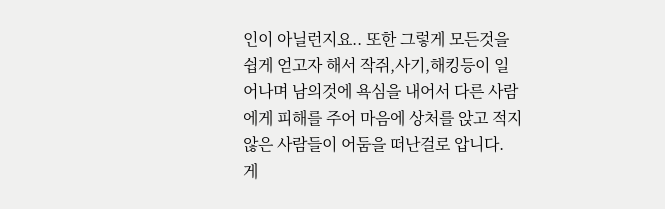인이 아닐런지요.. 또한 그렇게 모든것을 쉽게 얻고자 해서 작쥐,사기,해킹등이 일어나며 남의것에 욕심을 내어서 다른 사람에게 피해를 주어 마음에 상처를 앉고 적지 않은 사람들이 어둠을 떠난걸로 압니다. 게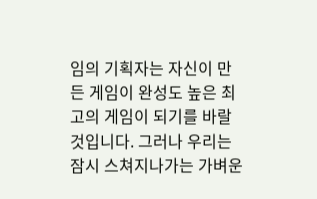임의 기획자는 자신이 만든 게임이 완성도 높은 최고의 게임이 되기를 바랄 것입니다. 그러나 우리는 잠시 스쳐지나가는 가벼운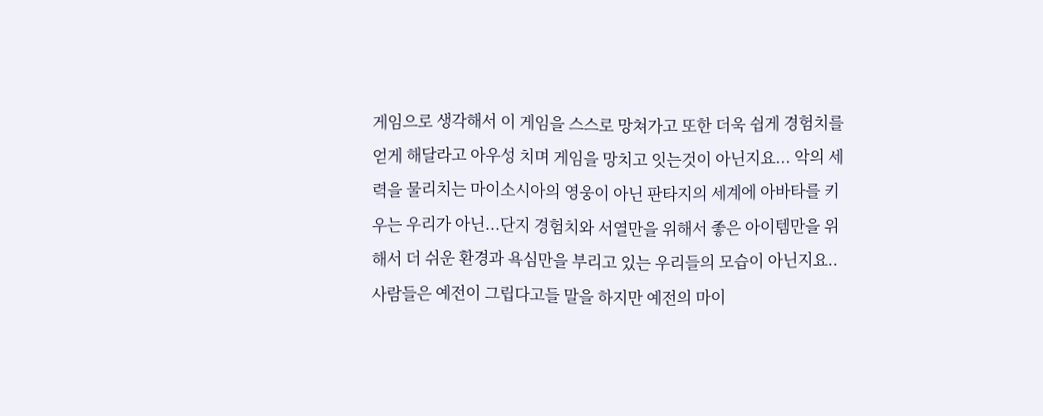게임으로 생각해서 이 게임을 스스로 망쳐가고 또한 더욱 쉽게 경험치를 얻게 해달라고 아우성 치며 게임을 망치고 잇는것이 아닌지요... 악의 세력을 물리치는 마이소시아의 영웅이 아닌 판타지의 세계에 아바타를 키우는 우리가 아닌...단지 경험치와 서열만을 위해서 좋은 아이템만을 위해서 더 쉬운 환경과 욕심만을 부리고 있는 우리들의 모습이 아닌지요.. 사람들은 예전이 그립다고들 말을 하지만 예전의 마이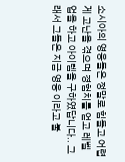소시아의 영웅들은 정말로 힘들고 어렵게 고난을 겪으며 경험치를 얻고 레벨업을 하고 아이템을 구하였답니다.. 그래서 그들은 지금 영웅 이라고 불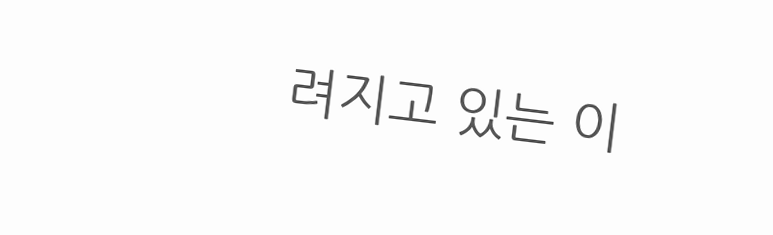려지고 있는 이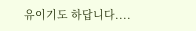유이기도 하답니다....